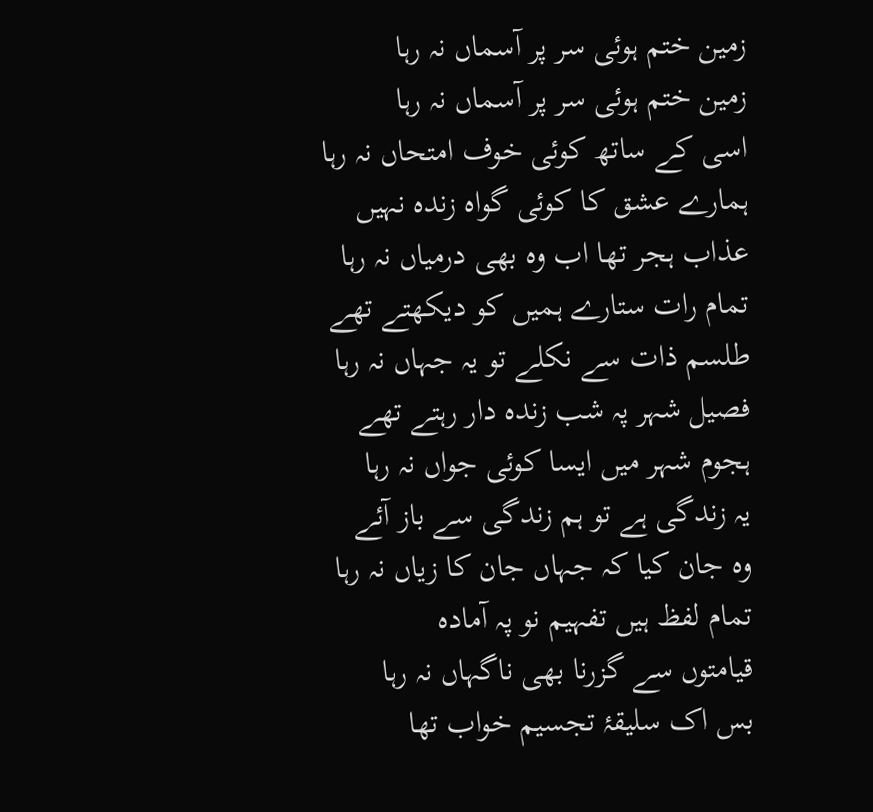زمین ختم ہوئی سر پر آسماں نہ رہا
زمین ختم ہوئی سر پر آسماں نہ رہا
اسی کے ساتھ کوئی خوف امتحاں نہ رہا
ہمارے عشق کا کوئی گواہ زندہ نہیں
عذاب ہجر تھا اب وہ بھی درمیاں نہ رہا
تمام رات ستارے ہمیں کو دیکھتے تھے
طلسم ذات سے نکلے تو یہ جہاں نہ رہا
فصیل شہر پہ شب زندہ دار رہتے تھے
ہجوم شہر میں ایسا کوئی جواں نہ رہا
یہ زندگی ہے تو ہم زندگی سے باز آئے
وہ جان کیا کہ جہاں جان کا زیاں نہ رہا
تمام لفظ ہیں تفہیم نو پہ آمادہ
قیامتوں سے گزرنا بھی ناگہاں نہ رہا
بس اک سلیقۂ تجسیم خواب تھا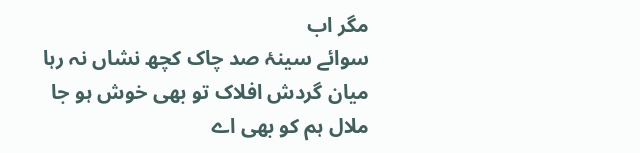مگر اب
سوائے سینۂ صد چاک کچھ نشاں نہ رہا
میان گردش افلاک تو بھی خوش ہو جا
ملال ہم کو بھی اے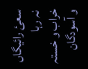سعیٔ رائیگاں نہ رہا
خراب و خستہ و آسودگان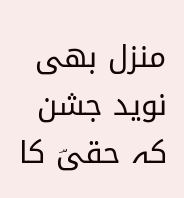منزل بھی
نوید جشن کہ حقیؔ کا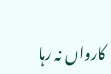کارواں نہ رہا